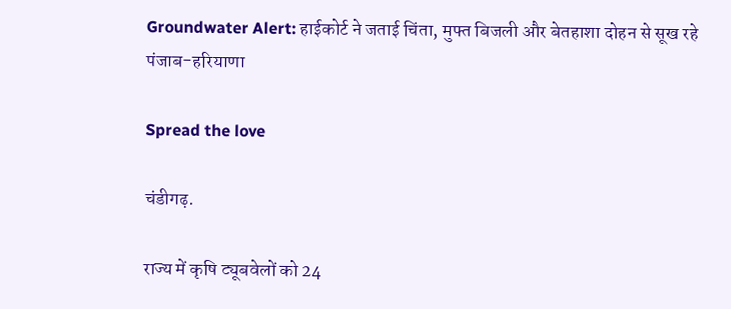Groundwater Alert: हाईकोर्ट ने जताई चिंता, मुफ्त बिजली और बेतहाशा दोहन से सूख रहे पंजाब-हरियाणा

Spread the love

चंडीगढ़.

राज्य में कृषि ट्यूबवेलों को 24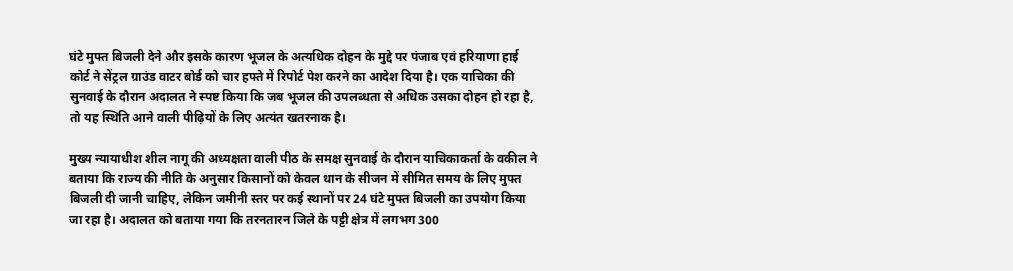घंटे मुफ्त बिजली देने और इसके कारण भूजल के अत्यधिक दोहन के मुद्दे पर पंजाब एवं हरियाणा हाई कोर्ट ने सेंट्रल ग्राउंड वाटर बोर्ड को चार हफ्ते में रिपोर्ट पेश करने का आदेश दिया है। एक याचिका की सुनवाई के दौरान अदालत ने स्पष्ट किया कि जब भूजल की उपलब्धता से अधिक उसका दोहन हो रहा है, तो यह स्थिति आने वाली पीढ़ियों के लिए अत्यंत खतरनाक है।

मुख्य न्यायाधीश शील नागू की अध्यक्षता वाली पीठ के समक्ष सुनवाई के दौरान याचिकाकर्ता के वकील ने बताया कि राज्य की नीति के अनुसार किसानों को केवल धान के सीजन में सीमित समय के लिए मुफ्त बिजली दी जानी चाहिए, लेकिन जमीनी स्तर पर कई स्थानों पर 24 घंटे मुफ्त बिजली का उपयोग किया जा रहा है। अदालत को बताया गया कि तरनतारन जिले के पट्टी क्षेत्र में लगभग 300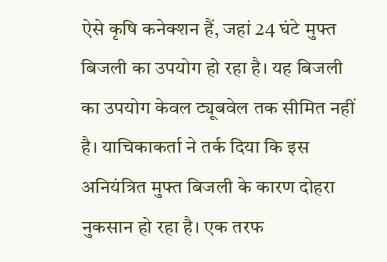ऐसे कृषि कनेक्शन हैं, जहां 24 घंटे मुफ्त बिजली का उपयोग हो रहा है। यह बिजली का उपयोग केवल ट्यूबवेल तक सीमित नहीं है। याचिकाकर्ता ने तर्क दिया कि इस अनियंत्रित मुफ्त बिजली के कारण दोहरा नुकसान हो रहा है। एक तरफ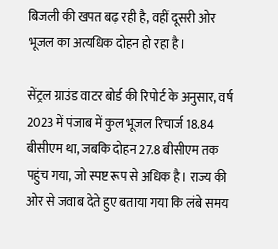बिजली की खपत बढ़ रही है, वहीं दूसरी ओर भूजल का अत्यधिक दोहन हो रहा है।

सेंट्रल ग्राउंड वाटर बोर्ड की रिपोर्ट के अनुसार, वर्ष 2023 में पंजाब में कुल भूजल रिचार्ज 18.84 बीसीएम था, जबकि दोहन 27.8 बीसीएम तक पहुंच गया, जो स्पष्ट रूप से अधिक है। राज्य की ओर से जवाब देते हुए बताया गया कि लंबे समय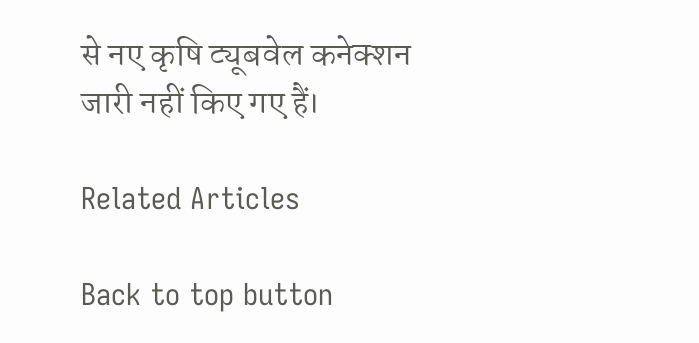से नए कृषि ट्यूबवेल कनेक्शन जारी नहीं किए गए हैं।

Related Articles

Back to top button